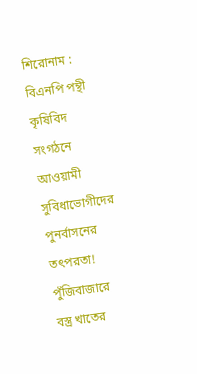শিরোনাম :
বিএনপি পন্থী কৃষিবিদ সংগঠনে আওয়ামী সুবিধাভোগীদের পুনর্বাসনের তৎপরতা! পুঁজিবাজারে বস্ত্র খাতের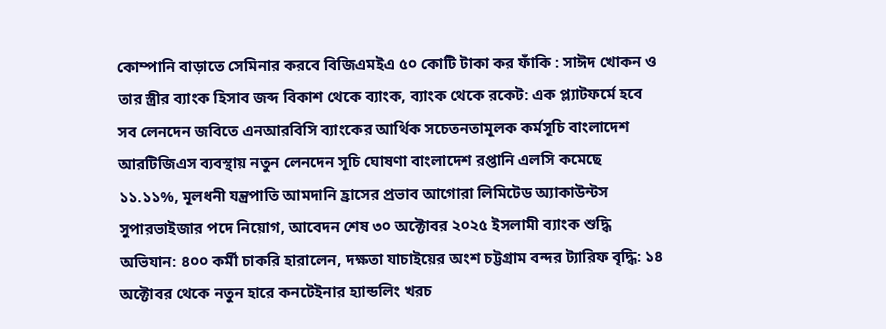কোম্পানি বাড়াতে সেমিনার করবে বিজিএমইএ ৫০ কোটি টাকা কর ফাঁকি : সাঈদ খোকন ও তার স্ত্রীর ব্যাংক হিসাব জব্দ বিকাশ থেকে ব্যাংক, ব্যাংক থেকে রকেট: এক প্ল্যাটফর্মে হবে সব লেনদেন জবিতে এনআরবিসি ব্যাংকের আর্থিক সচেতনতামূলক কর্মসূচি বাংলাদেশ আরটিজিএস ব্যবস্থায় নতুন লেনদেন সূচি ঘোষণা বাংলাদেশ রপ্তানি এলসি কমেছে ১১.১১%, মূলধনী যন্ত্রপাতি আমদানি হ্রাসের প্রভাব আগোরা লিমিটেড অ্যাকাউন্টস সুপারভাইজার পদে নিয়োগ, আবেদন শেষ ৩০ অক্টোবর ২০২৫ ইসলামী ব্যাংক শুদ্ধি অভিযান: ৪০০ কর্মী চাকরি হারালেন, দক্ষতা যাচাইয়ের অংশ চট্টগ্রাম বন্দর ট্যারিফ বৃদ্ধি: ১৪ অক্টোবর থেকে নতুন হারে কনটেইনার হ্যান্ডলিং খরচ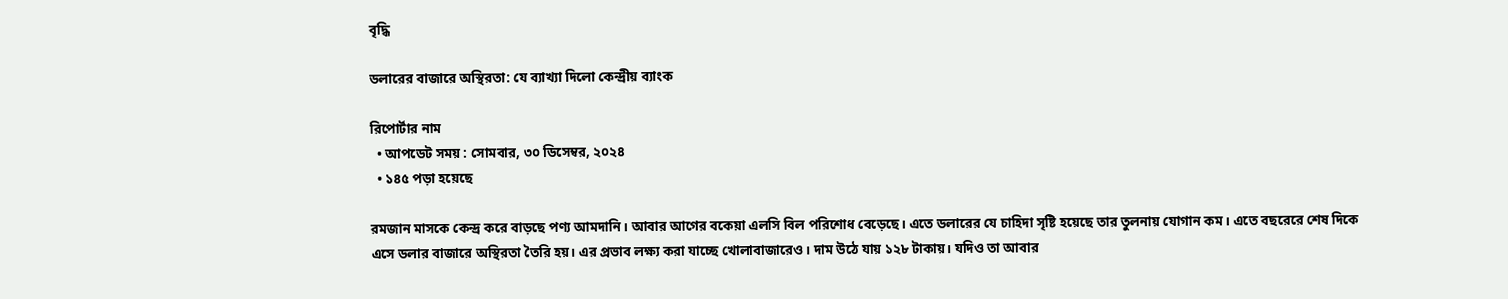বৃদ্ধি

ডলারের বাজারে অস্থিরতা: যে ব্যাখ্যা দিলো কেন্দ্রীয় ব্যাংক

রিপোর্টার নাম
  • আপডেট সময় : সোমবার, ৩০ ডিসেম্বর, ২০২৪
  • ১৪৫ পড়া হয়েছে

রমজান মাসকে কেন্দ্র করে বাড়ছে পণ্য আমদানি। আবার আগের বকেয়া এলসি বিল পরিশোধ বেড়েছে। এতে ডলারের যে চাহিদা সৃষ্টি হয়েছে তার তুলনায় যোগান কম। এতে বছরেরে শেষ দিকে এসে ডলার বাজারে অস্থিরতা তৈরি হয়। এর প্রভাব লক্ষ্য করা যাচ্ছে খোলাবাজারেও। দাম উঠে যায় ১২৮ টাকায়। যদিও তা আবার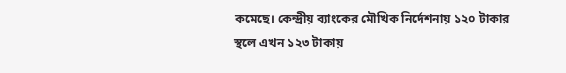কমেছে। কেন্দ্রীয় ব্যাংকের মৌখিক নির্দেশনায় ১২০ টাকার স্থলে এখন ১২৩ টাকায়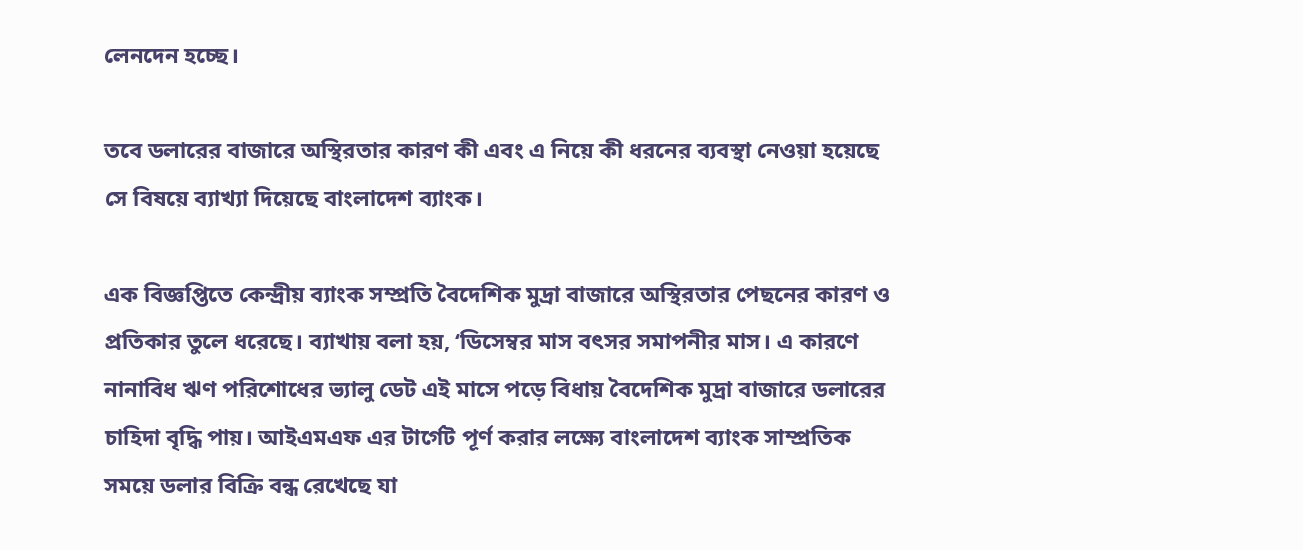লেনদেন হচ্ছে।

তবে ডলারের বাজারে অস্থিরতার কারণ কী এবং এ নিয়ে কী ধরনের ব্যবস্থা নেওয়া হয়েছে সে বিষয়ে ব্যাখ্যা দিয়েছে বাংলাদেশ ব্যাংক।

এক বিজ্ঞপ্তিতে কেন্দ্রীয় ব্যাংক সম্প্রতি বৈদেশিক মুদ্রা বাজারে অস্থিরতার পেছনের কারণ ও প্রতিকার তুলে ধরেছে। ব্যাখায় বলা হয়, ‘ডিসেম্বর মাস বৎসর সমাপনীর মাস। এ কারণে নানাবিধ ঋণ পরিশোধের ভ্যালু ডেট এই মাসে পড়ে বিধায় বৈদেশিক মুদ্রা বাজারে ডলারের চাহিদা বৃদ্ধি পায়। আইএমএফ এর টার্গেট পূর্ণ করার লক্ষ্যে বাংলাদেশ ব্যাংক সাম্প্রতিক সময়ে ডলার বিক্রি বন্ধ রেখেছে যা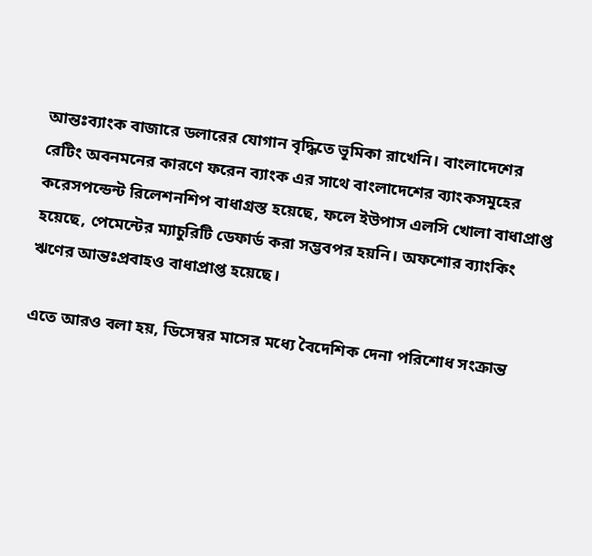আন্তঃব্যাংক বাজারে ডলারের যোগান বৃদ্ধিতে ভূমিকা রাখেনি। বাংলাদেশের রেটিং অবনমনের কারণে ফরেন ব্যাংক এর সাথে বাংলাদেশের ব্যাংকসমূহের করেসপন্ডেন্ট রিলেশনশিপ বাধাগ্রস্ত হয়েছে, ফলে ইউপাস এলসি খোলা বাধাপ্রাপ্ত হয়েছে, পেমেন্টের ম্যাচুরিটি ডেফার্ড করা সম্ভবপর হয়নি। অফশোর ব্যাংকিং ঋণের আন্তঃপ্রবাহও বাধাপ্রাপ্ত হয়েছে।

এতে আরও বলা হয়, ডিসেম্বর মাসের মধ্যে বৈদেশিক দেনা পরিশোধ সংক্রান্ত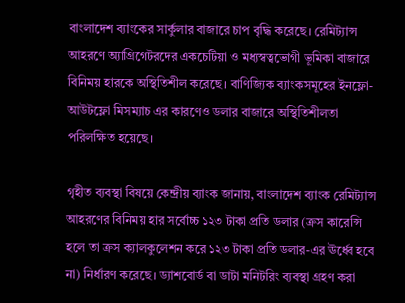বাংলাদেশ ব্যাংকের সার্কুলার বাজারে চাপ বৃদ্ধি করেছে। রেমিট্যান্স আহরণে অ্যাগ্রিগেটরদের একচেটিয়া ও মধ্যস্বত্বভোগী ভূমিকা বাজারে বিনিময় হারকে অস্থিতিশীল করেছে। বাণিজ্যিক ব্যাংকসমূহের ইনফ্লো-আউটফ্লো মিসম্যাচ এর কারণেও ডলার বাজারে অস্থিতিশীলতা পরিলক্ষিত হয়েছে।

গৃহীত ব্যবস্থা বিষয়ে কেন্দ্রীয় ব্যাংক জানায়, বাংলাদেশ ব্যাংক রেমিট্যান্স আহরণের বিনিময় হার সর্বোচ্চ ১২৩ টাকা প্রতি ডলার (ক্রস কারেন্সি হলে তা ক্রস ক্যালকুলেশন করে ১২৩ টাকা প্রতি ডলার-এর ঊর্ধ্বে হবে না) নির্ধারণ করেছে। ড্যাশবোর্ড বা ডাটা মনিটরিং ব্যবস্থা গ্রহণ করা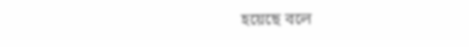হয়েছে বলে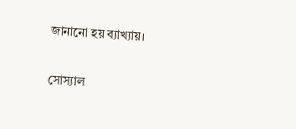জানানো হয় ব্যাখ্যায়।

সোস্যাল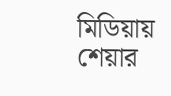মিডিয়ায় শেয়ার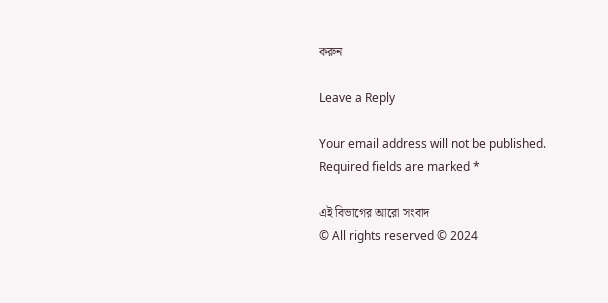করুন

Leave a Reply

Your email address will not be published. Required fields are marked *

এই বিভাগের আরো সংবাদ
© All rights reserved © 2024